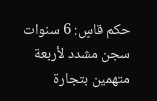حكم قاسٍ: 6 سنوات سجن مشدد لأربعة متهمين بتجارة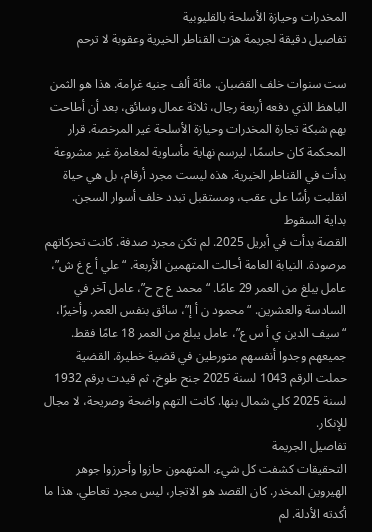المخدرات وحيازة الأسلحة بالقليوبية
تفاصيل دقيقة لجريمة هزت القناطر الخيرية وعقوبة لا ترحم

ست سنوات خلف القضبان. مائة ألف جنيه غرامة. هذا هو الثمن الباهظ الذي دفعه أربعة رجال، ثلاثة عمال وسائق، بعد أن أطاحت بهم شبكة تجارة المخدرات وحيازة الأسلحة غير المرخصة. قرار المحكمة كان حاسمًا، ليرسم نهاية مأساوية لمغامرة غير مشروعة بدأت في القناطر الخيرية. هذه ليست مجرد أرقام، بل هي حياة انقلبت رأسًا على عقب، ومستقبل تبدد خلف أسوار السجن.
بداية السقوط
القصة بدأت في أبريل 2025. لم تكن مجرد صدفة. كانت تحركاتهم مرصودة. النيابة العامة أحالت المتهمين الأربعة. “علي أ ع غ ش”، عامل يبلغ من العمر 29 عامًا. “محمد ع ح ح”، عامل آخر في السادسة والعشرين. “محمود ن أ إ”، سائق بنفس العمر. وأخيرًا، “سيف الدين ي أ س ع”، عامل يبلغ من العمر 18 عامًا فقط. جميعهم وجدوا أنفسهم متورطين في قضية خطيرة. القضية حملت الرقم 1043 لسنة 2025 جنح طوخ، ثم قيدت برقم 1932 لسنة 2025 كلي شمال بنها. كانت التهم واضحة وصريحة، لا مجال للإنكار.
تفاصيل الجريمة
التحقيقات كشفت كل شيء. المتهمون حازوا وأحرزوا جوهر الهيروين المخدر. كان القصد هو الاتجار، ليس مجرد تعاطي. هذا ما أكدته الأدلة. لم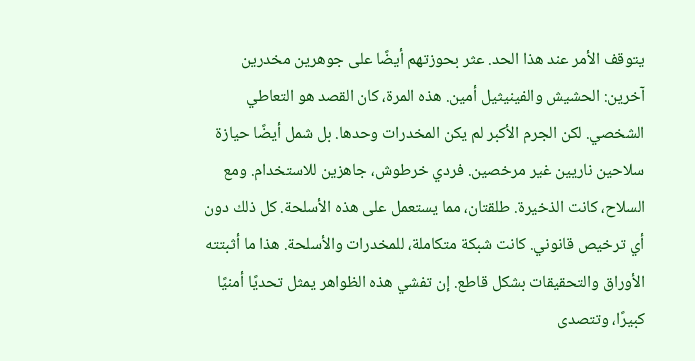يتوقف الأمر عند هذا الحد. عثر بحوزتهم أيضًا على جوهرين مخدرين آخرين: الحشيش والفينيثيل أمين. هذه المرة، كان القصد هو التعاطي الشخصي. لكن الجرم الأكبر لم يكن المخدرات وحدها. بل شمل أيضًا حيازة سلاحين ناريين غير مرخصين. فردي خرطوش، جاهزين للاستخدام. ومع السلاح، كانت الذخيرة. طلقتان، مما يستعمل على هذه الأسلحة. كل ذلك دون أي ترخيص قانوني. كانت شبكة متكاملة، للمخدرات والأسلحة. هذا ما أثبتته الأوراق والتحقيقات بشكل قاطع. إن تفشي هذه الظواهر يمثل تحديًا أمنيًا كبيرًا، وتتصدى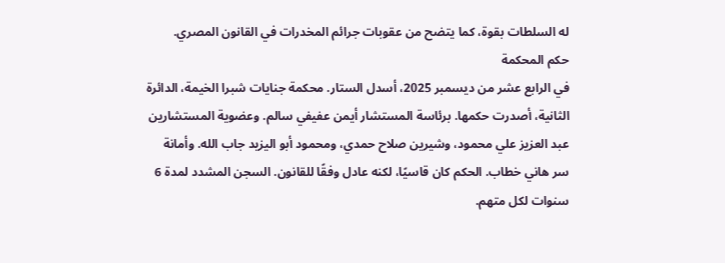له السلطات بقوة، كما يتضح من عقوبات جرائم المخدرات في القانون المصري.
حكم المحكمة
في الرابع عشر من ديسمبر 2025، أسدل الستار. محكمة جنايات شبرا الخيمة، الدائرة الثانية، أصدرت حكمها. برئاسة المستشار أيمن عفيفي سالم. وعضوية المستشارين عبد العزيز علي محمود، وشيرين صلاح حمدي، ومحمود أبو اليزيد جاب الله. وأمانة سر هاني خطاب. الحكم كان قاسيًا، لكنه عادل وفقًا للقانون. السجن المشدد لمدة 6 سنوات لكل متهم.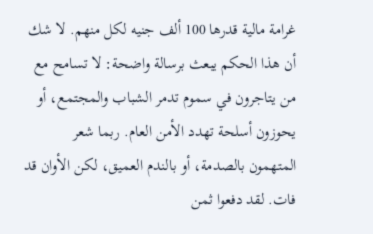غرامة مالية قدرها 100 ألف جنيه لكل منهم. لا شك أن هذا الحكم يبعث برسالة واضحة: لا تسامح مع من يتاجرون في سموم تدمر الشباب والمجتمع، أو يحوزون أسلحة تهدد الأمن العام. ربما شعر المتهمون بالصدمة، أو بالندم العميق، لكن الأوان قد فات. لقد دفعوا ثمن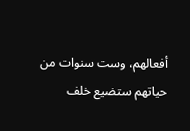أفعالهم، وست سنوات من حياتهم ستضيع خلف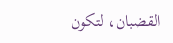القضبان، لتكون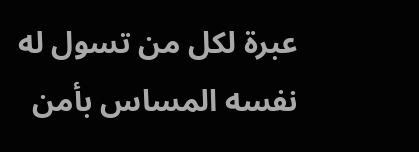عبرة لكل من تسول له نفسه المساس بأمن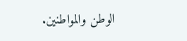الوطن والمواطنين.